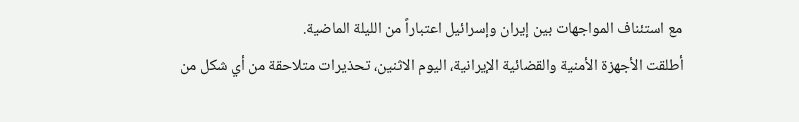مع استئناف المواجهات بين إيران وإسرائيل اعتباراً من الليلة الماضية.
أطلقت الأجهزة الأمنية والقضائية الإيرانية، اليوم الاثنين، تحذيرات متلاحقة من أي شكل من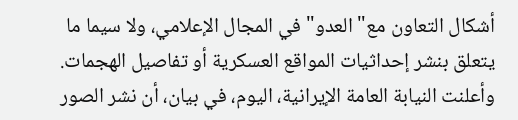أشكال التعاون مع" العدو" في المجال الإعلامي، ولا سيما ما يتعلق بنشر إحداثيات المواقع العسكرية أو تفاصيل الهجمات.
وأعلنت النيابة العامة الإيرانية، اليوم، في بيان، أن نشر الصور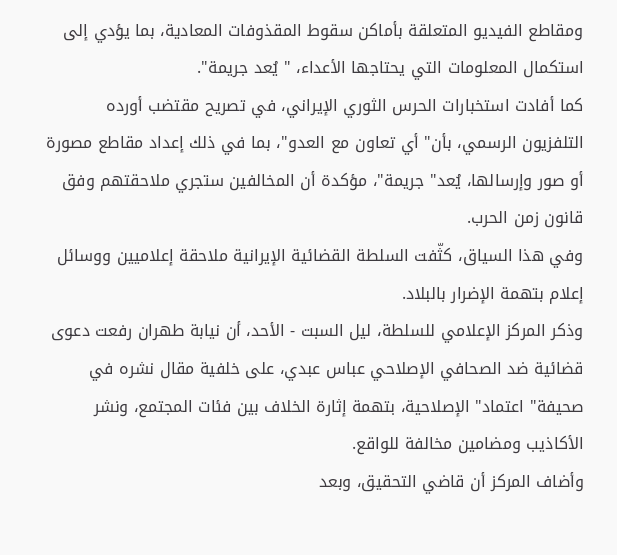ومقاطع الفيديو المتعلقة بأماكن سقوط المقذوفات المعادية، بما يؤدي إلى استكمال المعلومات التي يحتاجها الأعداء، " يُعد جريمة".
كما أفادت استخبارات الحرس الثوري الإيراني، في تصريح مقتضب أورده التلفزيون الرسمي، بأن" أي تعاون مع العدو"، بما في ذلك إعداد مقاطع مصورة أو صور وإرسالها، يُعد" جريمة"، مؤكدة أن المخالفين ستجري ملاحقتهم وفق قانون زمن الحرب.
وفي هذا السياق، كثّفت السلطة القضائية الإيرانية ملاحقة إعلاميين ووسائل إعلام بتهمة الإضرار بالبلاد.
وذكر المركز الإعلامي للسلطة، ليل السبت - الأحد، أن نيابة طهران رفعت دعوى قضائية ضد الصحافي الإصلاحي عباس عبدي، على خلفية مقال نشره في صحيفة" اعتماد" الإصلاحية، بتهمة إثارة الخلاف بين فئات المجتمع، ونشر الأكاذيب ومضامين مخالفة للواقع.
وأضاف المركز أن قاضي التحقيق، وبعد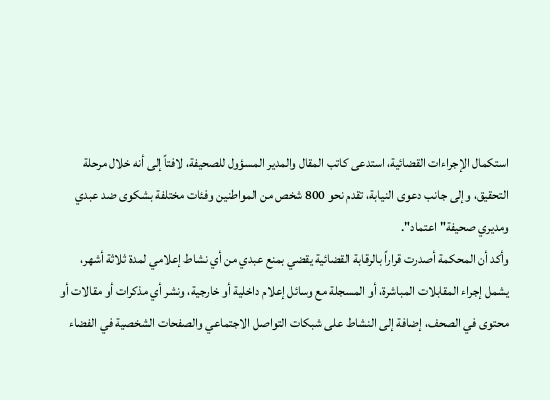استكمال الإجراءات القضائية، استدعى كاتب المقال والمدير المسؤول للصحيفة، لافتاً إلى أنه خلال مرحلة التحقيق، وإلى جانب دعوى النيابة، تقدم نحو 800 شخص من المواطنين وفئات مختلفة بشكوى ضد عبدي ومديري صحيفة" اعتماد".
وأكد أن المحكمة أصدرت قراراً بالرقابة القضائية يقضي بمنع عبدي من أي نشاط إعلامي لمدة ثلاثة أشهر، يشمل إجراء المقابلات المباشرة، أو المسجلة مع وسائل إعلام داخلية أو خارجية، ونشر أي مذكرات أو مقالات أو محتوى في الصحف، إضافة إلى النشاط على شبكات التواصل الاجتماعي والصفحات الشخصية في الفضاء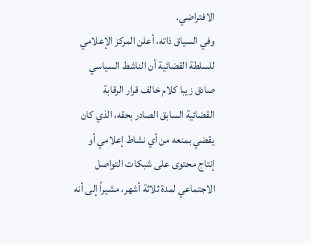الافتراضي.
وفي السياق ذاته، أعلن المركز الإعلامي للسلطة القضائية أن الناشط السياسي صادق زيبا كلام خالف قرار الرقابة القضائية السابق الصادر بحقه، الذي كان يقضي بمنعه من أي نشاط إعلامي أو إنتاج محتوى على شبكات التواصل الاجتماعي لمدة ثلاثة أشهر، مشيراً إلى أنه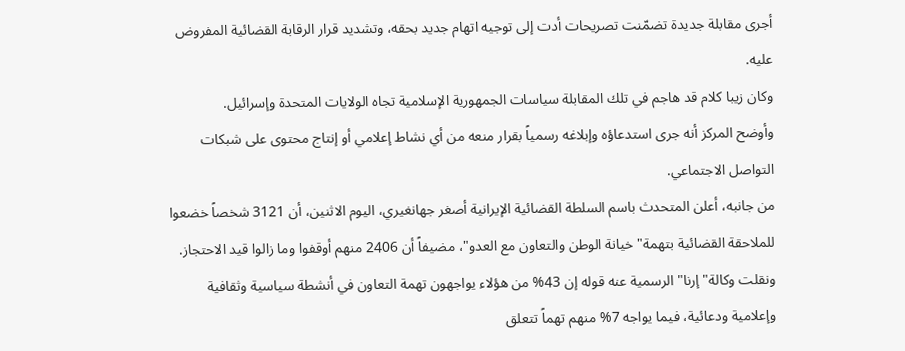أجرى مقابلة جديدة تضمّنت تصريحات أدت إلى توجيه اتهام جديد بحقه، وتشديد قرار الرقابة القضائية المفروض عليه.
وكان زيبا كلام قد هاجم في تلك المقابلة سياسات الجمهورية الإسلامية تجاه الولايات المتحدة وإسرائيل.
وأوضح المركز أنه جرى استدعاؤه وإبلاغه رسمياً بقرار منعه من أي نشاط إعلامي أو إنتاج محتوى على شبكات التواصل الاجتماعي.
من جانبه، أعلن المتحدث باسم السلطة القضائية الإيرانية أصغر جهانغيري، اليوم الاثنين، أن 3121 شخصاً خضعوا للملاحقة القضائية بتهمة" خيانة الوطن والتعاون مع العدو"، مضيفاً أن 2406 منهم أوقفوا وما زالوا قيد الاحتجاز.
ونقلت وكالة" إرنا" الرسمية عنه قوله إن 43% من هؤلاء يواجهون تهمة التعاون في أنشطة سياسية وثقافية وإعلامية ودعائية، فيما يواجه 7% منهم تهماً تتعلق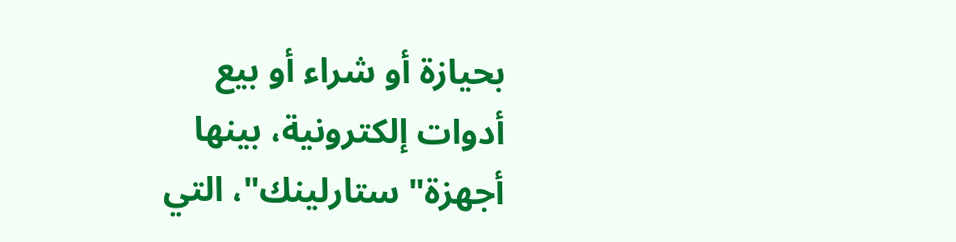بحيازة أو شراء أو بيع أدوات إلكترونية، بينها أجهزة" ستارلينك"، التي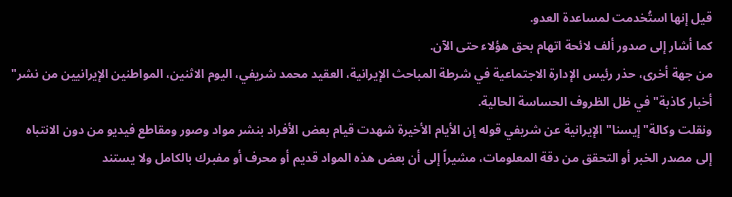قيل إنها استُخدمت لمساعدة العدو.
كما أشار إلى صدور ألف لائحة اتهام بحق هؤلاء حتى الآن.
من جهة أخرى، حذر رئيس الإدارة الاجتماعية في شرطة المباحث الإيرانية، العقيد محمد شريفي، اليوم الاثنين، المواطنين الإيرانيين من نشر" أخبار كاذبة" في ظل الظروف الحساسة الحالية.
ونقلت وكالة" إيسنا" الإيرانية عن شريفي قوله إن الأيام الأخيرة شهدت قيام بعض الأفراد بنشر مواد وصور ومقاطع فيديو من دون الانتباه إلى مصدر الخبر أو التحقق من دقة المعلومات، مشيراً إلى أن بعض هذه المواد قديم أو محرف أو مفبرك بالكامل ولا يستند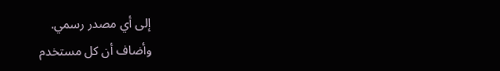إلى أي مصدر رسمي.
وأضاف أن كل مستخدم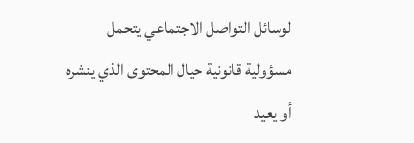لوسائل التواصل الاجتماعي يتحمل مسؤولية قانونية حيال المحتوى الذي ينشره أو يعيد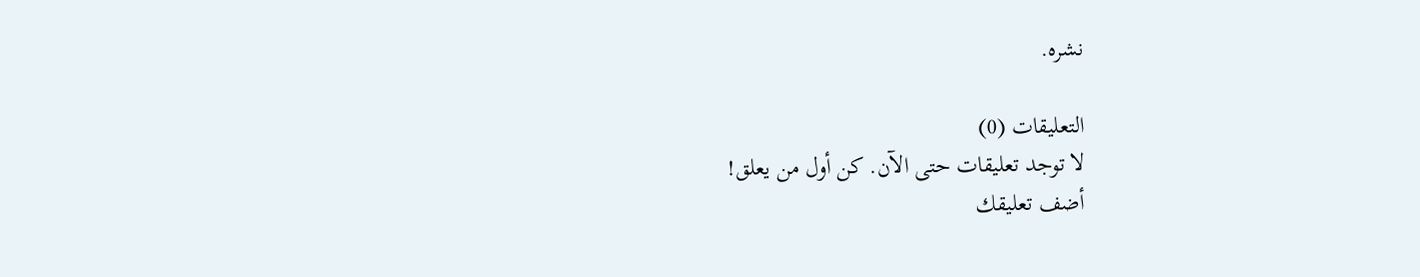نشره.

التعليقات (0)
لا توجد تعليقات حتى الآن. كن أول من يعلق!
أضف تعليقك